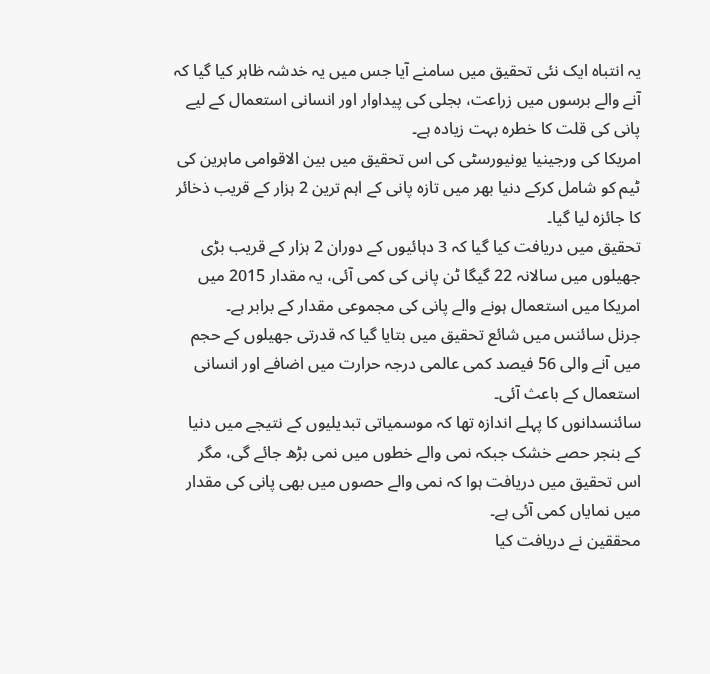یہ انتباہ ایک نئی تحقیق میں سامنے آیا جس میں یہ خدشہ ظاہر کیا گیا کہ آنے والے برسوں میں زراعت، بجلی کی پیداوار اور انسانی استعمال کے لیے پانی کی قلت کا خطرہ بہت زیادہ ہے۔
امریکا کی ورجینیا یونیورسٹی کی اس تحقیق میں بین الاقوامی ماہرین کی ٹیم کو شامل کرکے دنیا بھر میں تازہ پانی کے اہم ترین 2 ہزار کے قریب ذخائر کا جائزہ لیا گیا۔
تحقیق میں دریافت کیا گیا کہ 3 دہائیوں کے دوران 2 ہزار کے قریب بڑی جھیلوں میں سالانہ 22 گیگا ٹن پانی کی کمی آئی، یہ مقدار 2015 میں امریکا میں استعمال ہونے والے پانی کی مجموعی مقدار کے برابر ہے۔
جرنل سائنس میں شائع تحقیق میں بتایا گیا کہ قدرتی جھیلوں کے حجم میں آنے والی 56 فیصد کمی عالمی درجہ حرارت میں اضافے اور انسانی استعمال کے باعث آئی۔
سائنسدانوں کا پہلے اندازہ تھا کہ موسمیاتی تبدیلیوں کے نتیجے میں دنیا کے بنجر حصے خشک جبکہ نمی والے خطوں میں نمی بڑھ جائے گی، مگر اس تحقیق میں دریافت ہوا کہ نمی والے حصوں میں بھی پانی کی مقدار میں نمایاں کمی آئی ہے۔
محققین نے دریافت کیا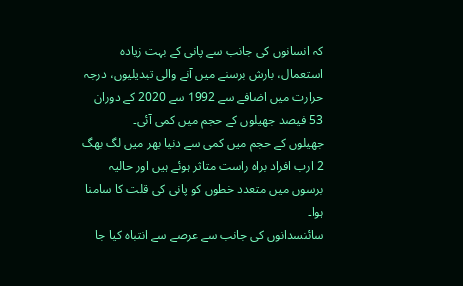کہ انسانوں کی جانب سے پانی کے بہت زیادہ استعمال، بارش برسنے میں آنے والی تبدیلیوں، درجہ حرارت میں اضافے سے 1992 سے 2020 کے دوران 53 فیصد جھیلوں کے حجم میں کمی آئی۔
جھیلوں کے حجم میں کمی سے دنیا بھر میں لگ بھگ 2 ارب افراد براہ راست متاثر ہوئے ہیں اور حالیہ برسوں میں متعدد خطوں کو پانی کی قلت کا سامنا ہوا۔
سائنسدانوں کی جانب سے عرصے سے انتباہ کیا جا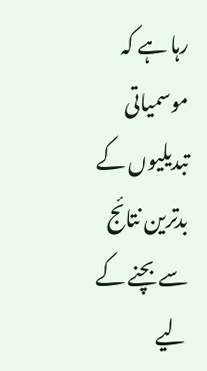رہا ہے کہ موسمیاتی تبدیلیوں کے بدترین نتائج سے بچنے کے لیے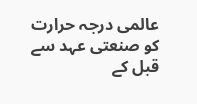عالمی درجہ حرارت کو صنعتی عہد سے قبل کے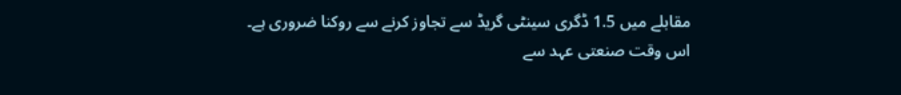مقابلے میں 1.5 ڈگری سینٹی گریڈ سے تجاوز کرنے سے روکنا ضروری ہے۔
اس وقت صنعتی عہد سے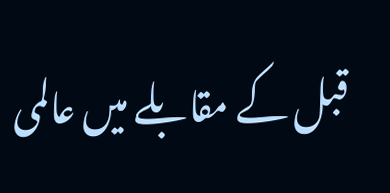قبل کے مقابلے میں عالمی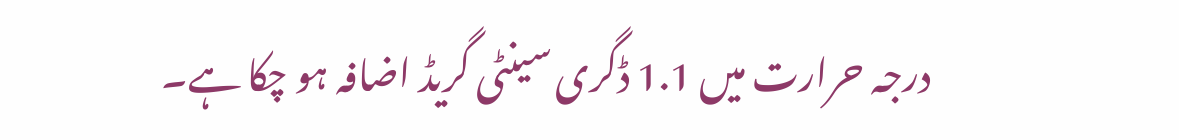درجہ حرارت میں 1.1 ڈگری سینٹی گریڈ اضافہ ہو چکا ہے۔